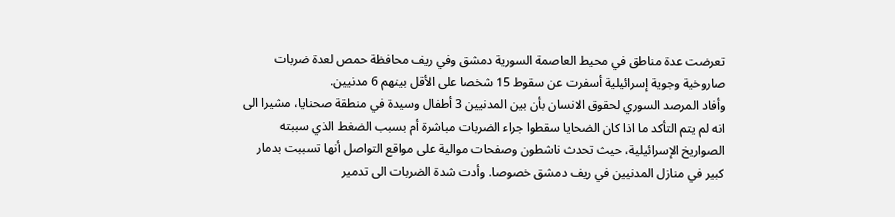تعرضت عدة مناطق في محيط العاصمة السورية دمشق وفي ريف محافظة حمص لعدة ضربات صاروخية وجوية إسرائيلية أسفرت عن سقوط 15 شخصا على الأقل بينهم 6 مدنيين.
وأفاد المرصد السوري لحقوق الانسان بأن بين المدنيين 3 أطفال وسيدة في منطقة صحنايا، مشيرا الى انه لم يتم التأكد ما اذا كان الضحايا سقطوا جراء الضربات مباشرة أم بسبب الضغط الذي سببته الصواريخ الإسرائيلية، حيث تحدث ناشطون وصفحات موالية على مواقع التواصل أنها تسببت بدمار كبير في منازل المدنيين في ريف دمشق خصوصا. وأدت شدة الضربات الى تدمير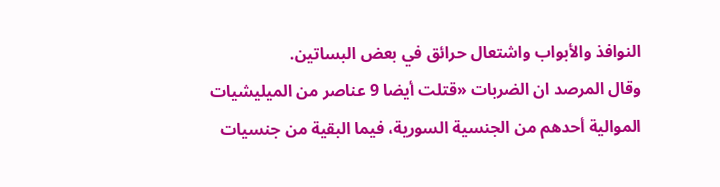النوافذ والأبواب واشتعال حرائق في بعض البساتين.
وقال المرصد ان الضربات «قتلت أيضا 9 عناصر من الميليشيات الموالية أحدهم من الجنسية السورية، فيما البقية من جنسيات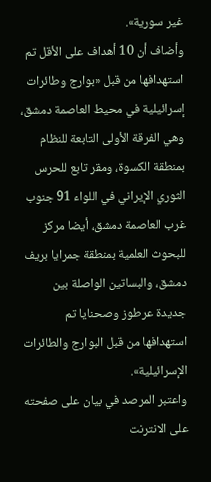غير سورية».
وأضاف أن 10 أهداف على الأقل تم استهدافها من قبل «بوارج وطائرات إسرائيلية في محيط العاصمة دمشق، وهي الفرقة الأولى التابعة للنظام بمنطقة الكسوة، ومقر تابع للحرس الثوري الإيراني في اللواء 91 جنوب غرب العاصمة دمشق، أيضا مركز للبحوث العلمية بمنطقة جمرايا بريف دمشق، والبساتين الواصلة بين جديدة عرطوز وصحنايا تم استهدافها من قبل البوارج والطائرات الإسرائيلية».
واعتبر المرصد في بيان على صفحته على الانترنت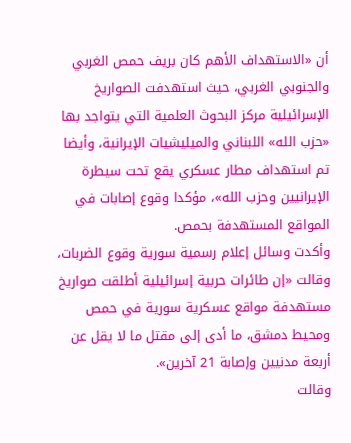أن «الاستهداف الأهم كان بريف حمص الغربي والجنوبي الغربي، حيث استهدفت الصواريخ الإسرائيلية مركز البحوث العلمية التي يتواجد بها «حزب الله» اللبناني والميليشيات الإيرانية، وأيضا تم استهداف مطار عسكري يقع تحت سيطرة الإيرانيين وحزب الله»، مؤكدا وقوع إصابات في المواقع المستهدفة بحمص.
وأكدت وسائل إعلام رسمية سورية وقوع الضربات، وقالت «إن طائرات حربية إسرائيلية أطلقت صواريخ مستهدفة مواقع عسكرية سورية في حمص ومحيط دمشق، ما أدى إلى مقتل ما لا يقل عن أربعة مدنيين وإصابة 21 آخرين».
وقالت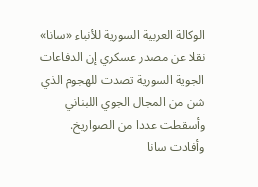الوكالة العربية السورية للأنباء «سانا» نقلا عن مصدر عسكري إن الدفاعات الجوية السورية تصدت للهجوم الذي شن من المجال الجوي اللبناني وأسقطت عددا من الصواريخ.
وأفادت سانا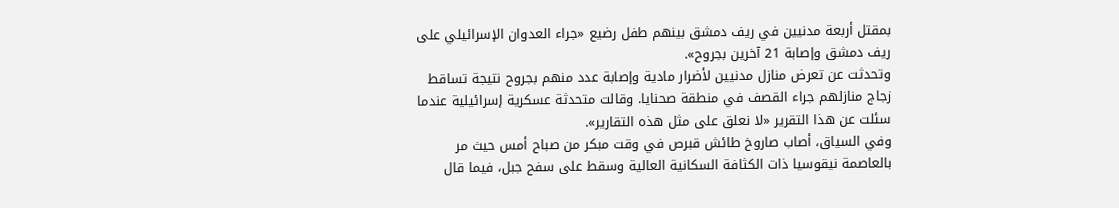بمقتل أربعة مدنيين في ريف دمشق بينهم طفل رضيع «جراء العدوان الإسرائيلي على ريف دمشق وإصابة 21 آخرين بجروح».
وتحدثت عن تعرض منازل مدنيين لأضرار مادية وإصابة عدد منهم بجروح نتيجة تساقط زجاج منازلهم جراء القصف في منطقة صحنايا. وقالت متحدثة عسكرية إسرائيلية عندما سئلت عن هذا التقرير «لا نعلق على مثل هذه التقارير».
وفي السياق، أصاب صاروخ طائش قبرص في وقت مبكر من صباح أمس حيث مر بالعاصمة نيقوسيا ذات الكثافة السكانية العالية وسقط على سفح جبل، فيما قال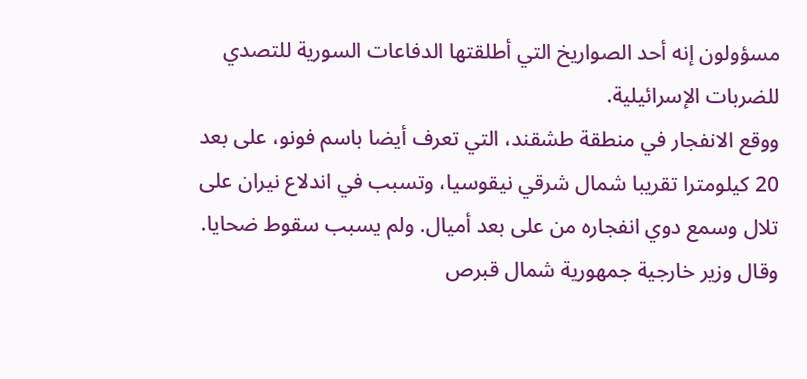مسؤولون إنه أحد الصواريخ التي أطلقتها الدفاعات السورية للتصدي للضربات الإسرائيلية.
ووقع الانفجار في منطقة طشقند، التي تعرف أيضا باسم فونو، على بعد 20 كيلومترا تقريبا شمال شرقي نيقوسيا، وتسبب في اندلاع نيران على تلال وسمع دوي انفجاره من على بعد أميال. ولم يسبب سقوط ضحايا.
وقال وزير خارجية جمهورية شمال قبرص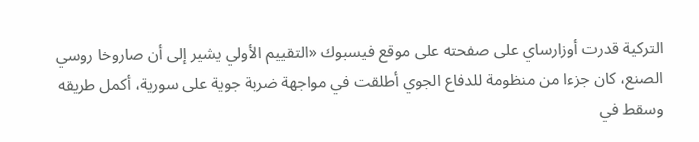التركية قدرت أوزارساي على صفحته على موقع فيسبوك «التقييم الأولي يشير إلى أن صاروخا روسي الصنع، كان جزءا من منظومة للدفاع الجوي أطلقت في مواجهة ضربة جوية على سورية، أكمل طريقه وسقط في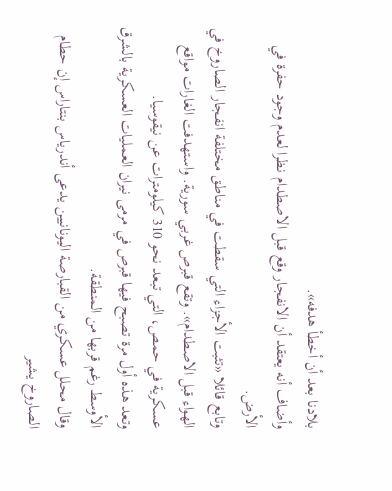بلادنا بعد أن أخطأ هدفه».
وأضاف أنه يعتقد أن الانفجار وقع قبل الاصطدام نظرا لعدم وجود حفرة في الأرض.
وتابع قائلا «تثبت الأجزاء التي سقطت في مناطق مختلفة انفجار الصاروخ في الهواء قبل الاصطدام». وتقع قبرص غربي سورية. واستهدفت الغارات مواقع عسكرية في حمص، التي تبعد نحو 310 كيلومترات عن نيقوسيا.
وتعد هذه أول مرة تصبح فيها قبرص في مرمى نيران العمليات العسكرية بالشرق الأوسط رغم قربها من المنطقة.
وقال محلل عسكري من القبارصة اليونانيين يدعى أندرياس بنتاراس إن حطام الصاروخ يشير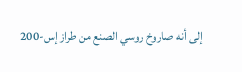إلى أنه صاروخ روسي الصنع من طراز إس-200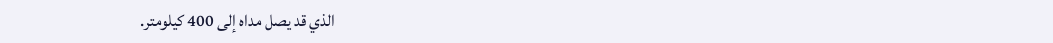الذي قد يصل مداه إلى 400 كيلومتر.